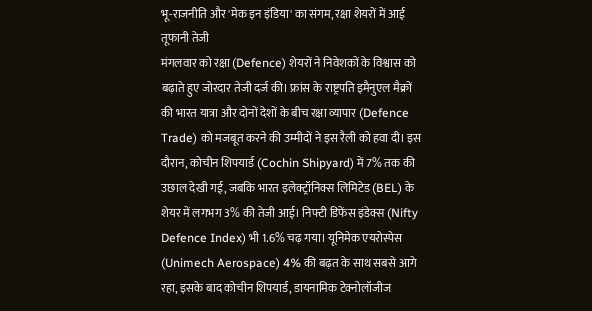भू-राजनीति और 'मेक इन इंडिया' का संगम, रक्षा शेयरों में आई तूफानी तेजी
मंगलवार को रक्षा (Defence) शेयरों ने निवेशकों के विश्वास को बढ़ाते हुए जोरदार तेजी दर्ज की। फ्रांस के राष्ट्रपति इमैनुएल मैक्रों की भारत यात्रा और दोनों देशों के बीच रक्षा व्यापार (Defence Trade) को मजबूत करने की उम्मीदों ने इस रैली को हवा दी। इस दौरान, कोचीन शिपयार्ड (Cochin Shipyard) में 7% तक की उछाल देखी गई, जबकि भारत इलेक्ट्रॉनिक्स लिमिटेड (BEL) के शेयर में लगभग 3% की तेजी आई। निफ्टी डिफेंस इंडेक्स (Nifty Defence Index) भी 1.6% चढ़ गया। यूनिमेक एयरोस्पेस (Unimech Aerospace) 4% की बढ़त के साथ सबसे आगे रहा, इसके बाद कोचीन शिपयार्ड, डायनामिक टेक्नोलॉजीज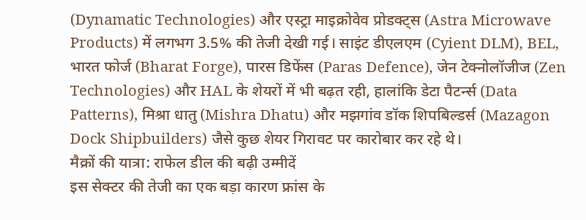(Dynamatic Technologies) और एस्ट्रा माइक्रोवेव प्रोडक्ट्स (Astra Microwave Products) में लगभग 3.5% की तेजी देखी गई। साइंट डीएलएम (Cyient DLM), BEL, भारत फोर्ज (Bharat Forge), पारस डिफेंस (Paras Defence), जेन टेक्नोलॉजीज (Zen Technologies) और HAL के शेयरों में भी बढ़त रही, हालांकि डेटा पैटर्न्स (Data Patterns), मिश्रा धातु (Mishra Dhatu) और मझगांव डॉक शिपबिल्डर्स (Mazagon Dock Shipbuilders) जैसे कुछ शेयर गिरावट पर कारोबार कर रहे थे।
मैक्रों की यात्रा: राफेल डील की बढ़ी उम्मीदें
इस सेक्टर की तेजी का एक बड़ा कारण फ्रांस के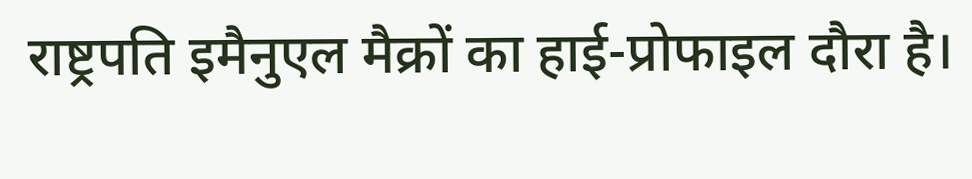राष्ट्रपति इमैनुएल मैक्रों का हाई-प्रोफाइल दौरा है।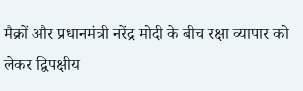मैक्रों और प्रधानमंत्री नरेंद्र मोदी के बीच रक्षा व्यापार को लेकर द्विपक्षीय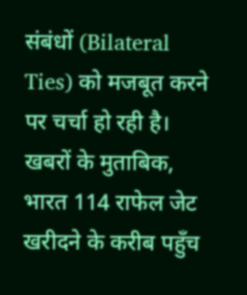संबंधों (Bilateral Ties) को मजबूत करने पर चर्चा हो रही है। खबरों के मुताबिक, भारत 114 राफेल जेट खरीदने के करीब पहुँच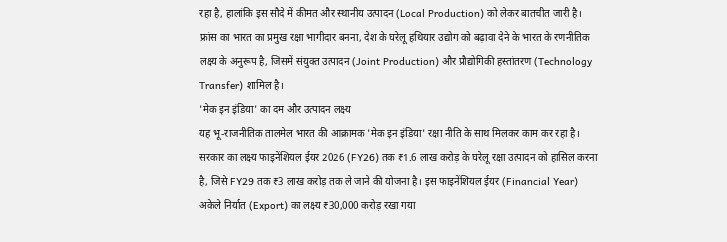रहा है, हालांकि इस सौदे में कीमत और स्थानीय उत्पादन (Local Production) को लेकर बातचीत जारी है। फ्रांस का भारत का प्रमुख रक्षा भागीदार बनना, देश के घरेलू हथियार उद्योग को बढ़ावा देने के भारत के रणनीतिक लक्ष्य के अनुरूप है, जिसमें संयुक्त उत्पादन (Joint Production) और प्रौद्योगिकी हस्तांतरण (Technology Transfer) शामिल है।
'मेक इन इंडिया' का दम और उत्पादन लक्ष्य
यह भू-राजनीतिक तालमेल भारत की आक्रामक 'मेक इन इंडिया' रक्षा नीति के साथ मिलकर काम कर रहा है। सरकार का लक्ष्य फाइनेंशियल ईयर 2026 (FY26) तक ₹1.6 लाख करोड़ के घरेलू रक्षा उत्पादन को हासिल करना है, जिसे FY29 तक ₹3 लाख करोड़ तक ले जाने की योजना है। इस फाइनेंशियल ईयर (Financial Year) अकेले निर्यात (Export) का लक्ष्य ₹30,000 करोड़ रखा गया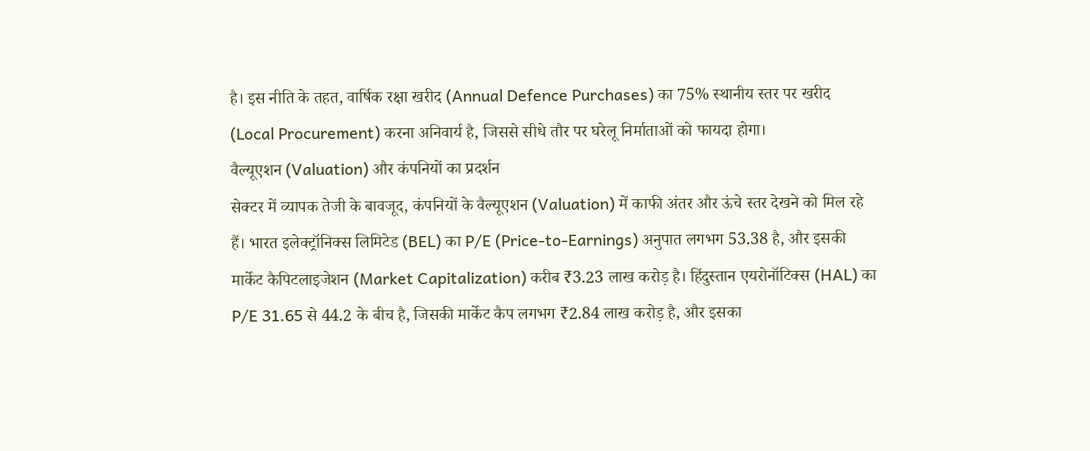है। इस नीति के तहत, वार्षिक रक्षा खरीद (Annual Defence Purchases) का 75% स्थानीय स्तर पर खरीद (Local Procurement) करना अनिवार्य है, जिससे सीधे तौर पर घरेलू निर्माताओं को फायदा होगा।
वैल्यूएशन (Valuation) और कंपनियों का प्रदर्शन
सेक्टर में व्यापक तेजी के बावजूद, कंपनियों के वैल्यूएशन (Valuation) में काफी अंतर और ऊंचे स्तर देखने को मिल रहे हैं। भारत इलेक्ट्रॉनिक्स लिमिटेड (BEL) का P/E (Price-to-Earnings) अनुपात लगभग 53.38 है, और इसकी मार्केट कैपिटलाइजेशन (Market Capitalization) करीब ₹3.23 लाख करोड़ है। हिंदुस्तान एयरोनॉटिक्स (HAL) का P/E 31.65 से 44.2 के बीच है, जिसकी मार्केट कैप लगभग ₹2.84 लाख करोड़ है, और इसका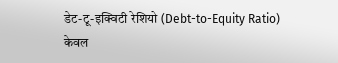डेट-टू-इक्विटी रेशियो (Debt-to-Equity Ratio) केवल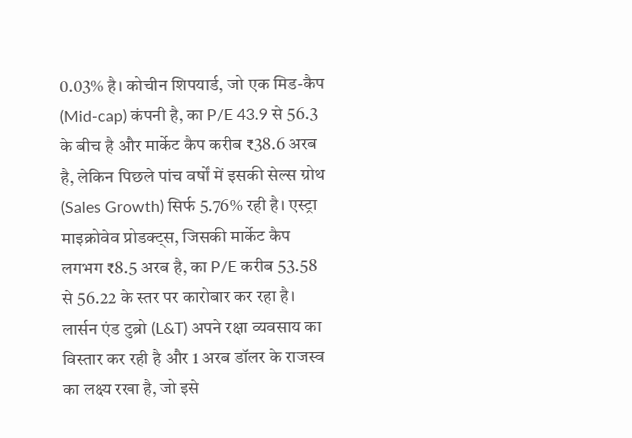0.03% है। कोचीन शिपयार्ड, जो एक मिड-कैप (Mid-cap) कंपनी है, का P/E 43.9 से 56.3 के बीच है और मार्केट कैप करीब ₹38.6 अरब है, लेकिन पिछले पांच वर्षों में इसकी सेल्स ग्रोथ (Sales Growth) सिर्फ 5.76% रही है। एस्ट्रा माइक्रोवेव प्रोडक्ट्स, जिसकी मार्केट कैप लगभग ₹8.5 अरब है, का P/E करीब 53.58 से 56.22 के स्तर पर कारोबार कर रहा है।
लार्सन एंड टुब्रो (L&T) अपने रक्षा व्यवसाय का विस्तार कर रही है और 1 अरब डॉलर के राजस्व का लक्ष्य रखा है, जो इसे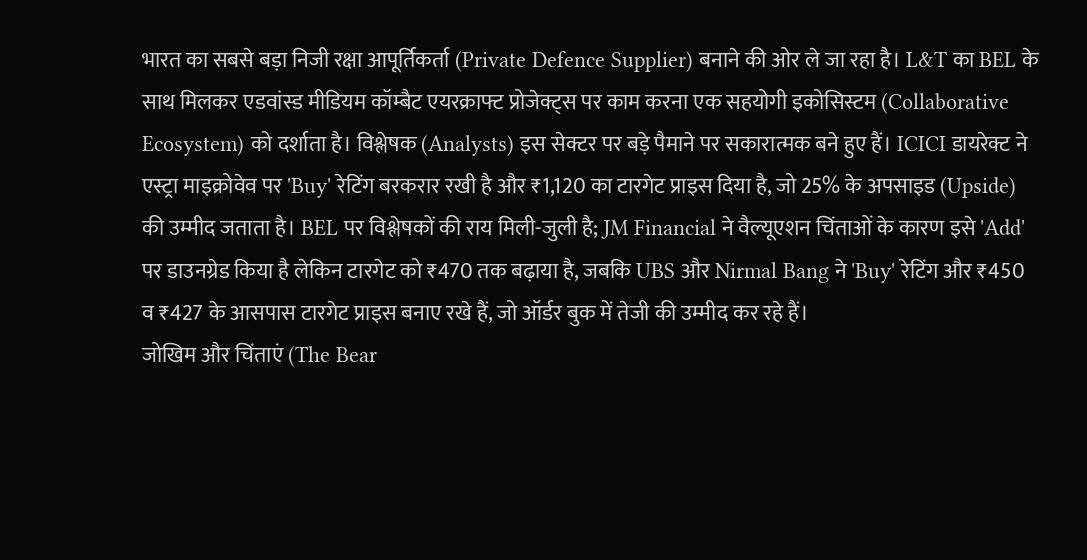भारत का सबसे बड़ा निजी रक्षा आपूर्तिकर्ता (Private Defence Supplier) बनाने की ओर ले जा रहा है। L&T का BEL के साथ मिलकर एडवांस्ड मीडियम कॉम्बैट एयरक्राफ्ट प्रोजेक्ट्स पर काम करना एक सहयोगी इकोसिस्टम (Collaborative Ecosystem) को दर्शाता है। विश्लेषक (Analysts) इस सेक्टर पर बड़े पैमाने पर सकारात्मक बने हुए हैं। ICICI डायरेक्ट ने एस्ट्रा माइक्रोवेव पर 'Buy' रेटिंग बरकरार रखी है और ₹1,120 का टारगेट प्राइस दिया है, जो 25% के अपसाइड (Upside) की उम्मीद जताता है। BEL पर विश्लेषकों की राय मिली-जुली है; JM Financial ने वैल्यूएशन चिंताओं के कारण इसे 'Add' पर डाउनग्रेड किया है लेकिन टारगेट को ₹470 तक बढ़ाया है, जबकि UBS और Nirmal Bang ने 'Buy' रेटिंग और ₹450 व ₹427 के आसपास टारगेट प्राइस बनाए रखे हैं, जो ऑर्डर बुक में तेजी की उम्मीद कर रहे हैं।
जोखिम और चिंताएं (The Bear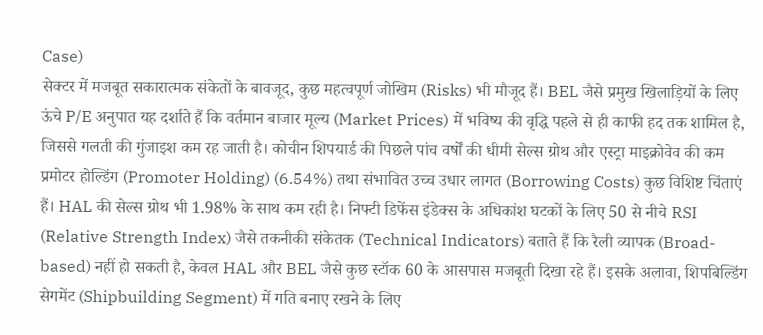Case)
सेक्टर में मजबूत सकारात्मक संकेतों के बावजूद, कुछ महत्वपूर्ण जोखिम (Risks) भी मौजूद हैं। BEL जैसे प्रमुख खिलाड़ियों के लिए ऊंचे P/E अनुपात यह दर्शाते हैं कि वर्तमान बाजार मूल्य (Market Prices) में भविष्य की वृद्धि पहले से ही काफी हद तक शामिल है, जिससे गलती की गुंजाइश कम रह जाती है। कोचीन शिपयार्ड की पिछले पांच वर्षों की धीमी सेल्स ग्रोथ और एस्ट्रा माइक्रोवेव की कम प्रमोटर होल्डिंग (Promoter Holding) (6.54%) तथा संभावित उच्च उधार लागत (Borrowing Costs) कुछ विशिष्ट चिंताएं हैं। HAL की सेल्स ग्रोथ भी 1.98% के साथ कम रही है। निफ्टी डिफेंस इंडेक्स के अधिकांश घटकों के लिए 50 से नीचे RSI (Relative Strength Index) जैसे तकनीकी संकेतक (Technical Indicators) बताते हैं कि रैली व्यापक (Broad-based) नहीं हो सकती है, केवल HAL और BEL जैसे कुछ स्टॉक 60 के आसपास मजबूती दिखा रहे हैं। इसके अलावा, शिपबिल्डिंग सेगमेंट (Shipbuilding Segment) में गति बनाए रखने के लिए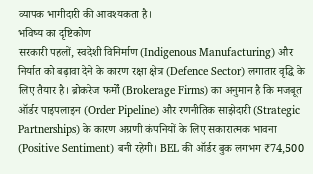व्यापक भागीदारी की आवश्यकता है।
भविष्य का दृष्टिकोण
सरकारी पहलों, स्वदेशी विनिर्माण (Indigenous Manufacturing) और निर्यात को बढ़ावा देने के कारण रक्षा क्षेत्र (Defence Sector) लगातार वृद्धि के लिए तैयार है। ब्रोकरेज फर्मों (Brokerage Firms) का अनुमान है कि मजबूत ऑर्डर पाइपलाइन (Order Pipeline) और रणनीतिक साझेदारी (Strategic Partnerships) के कारण अग्रणी कंपनियों के लिए सकारात्मक भावना (Positive Sentiment) बनी रहेगी। BEL की ऑर्डर बुक लगभग ₹74,500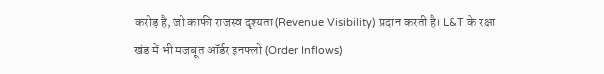करोड़ है, जो काफी राजस्व दृश्यता (Revenue Visibility) प्रदान करती है। L&T के रक्षा खंड में भी मजबूत ऑर्डर इनफ्लो (Order Inflows)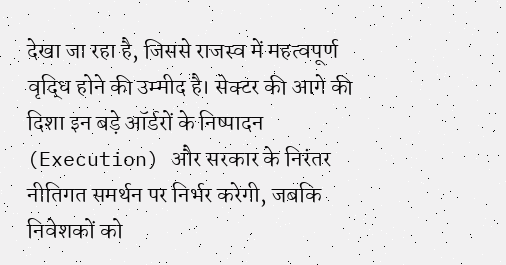देखा जा रहा है, जिससे राजस्व में महत्वपूर्ण वृद्धि होने की उम्मीद है। सेक्टर की आगे की दिशा इन बड़े ऑर्डरों के निष्पादन (Execution) और सरकार के निरंतर नीतिगत समर्थन पर निर्भर करेगी, जबकि निवेशकों को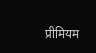प्रीमियम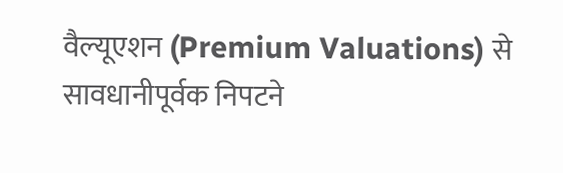वैल्यूएशन (Premium Valuations) से सावधानीपूर्वक निपटने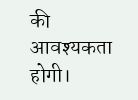की आवश्यकता होगी।